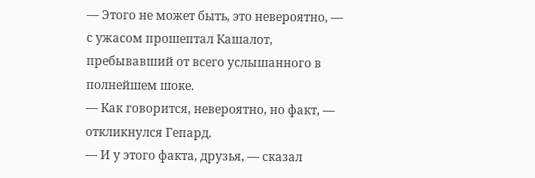— Этого не может быть, это невероятно, — с ужасом прошептал Кашалот, пребывавший от всего услышанного в полнейшем шоке.
— Как говорится, невероятно, но факт, — откликнулся Гепард.
— И у этого факта, друзья, — сказал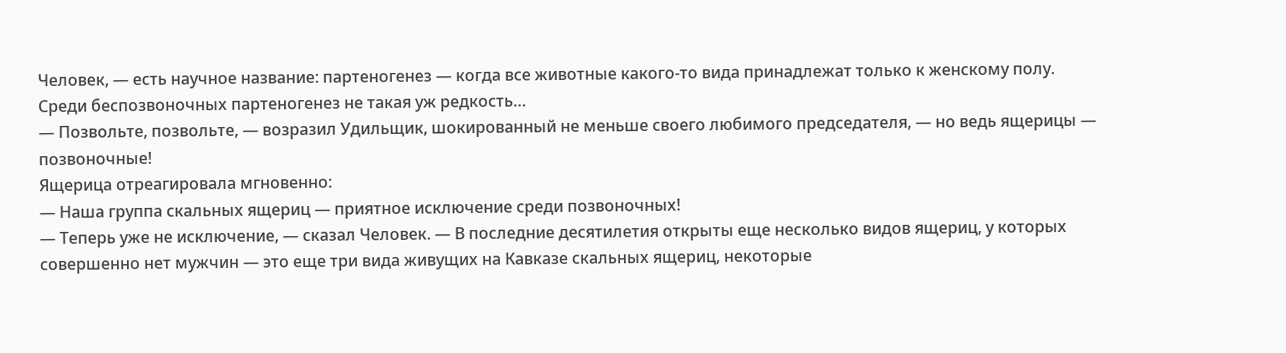Человек, — есть научное название: партеногенез — когда все животные какого-то вида принадлежат только к женскому полу. Среди беспозвоночных партеногенез не такая уж редкость…
— Позвольте, позвольте, — возразил Удильщик, шокированный не меньше своего любимого председателя, — но ведь ящерицы — позвоночные!
Ящерица отреагировала мгновенно:
— Наша группа скальных ящериц — приятное исключение среди позвоночных!
— Теперь уже не исключение, — сказал Человек. — В последние десятилетия открыты еще несколько видов ящериц, у которых совершенно нет мужчин — это еще три вида живущих на Кавказе скальных ящериц, некоторые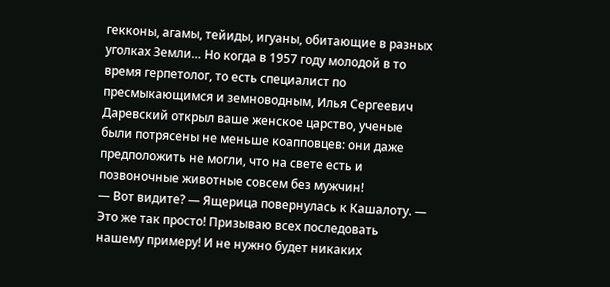гекконы, агамы, тейиды, игуаны, обитающие в разных уголках Земли… Но когда в 1957 году молодой в то время герпетолог, то есть специалист по пресмыкающимся и земноводным, Илья Сергеевич Даревский открыл ваше женское царство, ученые были потрясены не меньше коапповцев: они даже предположить не могли, что на свете есть и позвоночные животные совсем без мужчин!
— Вот видите? — Ящерица повернулась к Кашалоту. — Это же так просто! Призываю всех последовать нашему примеру! И не нужно будет никаких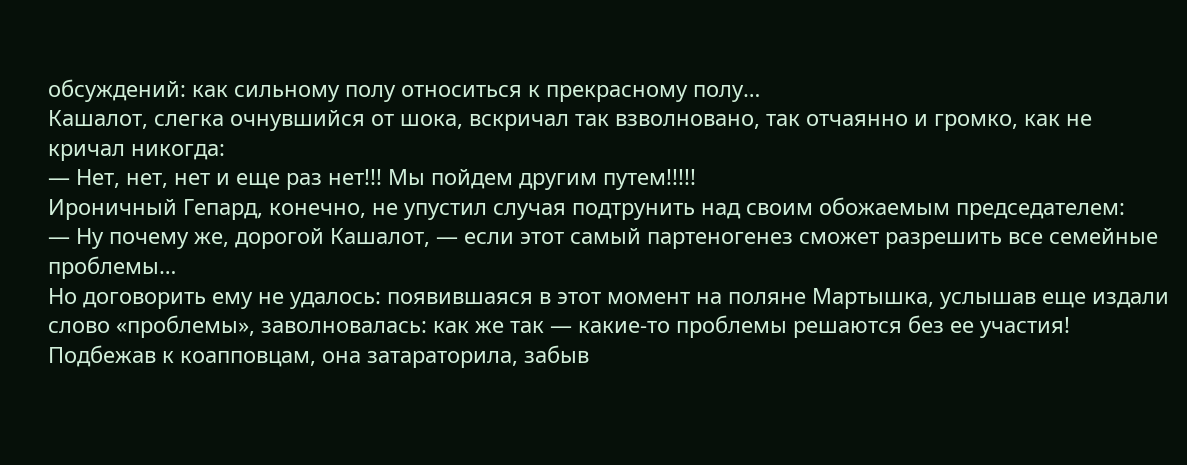обсуждений: как сильному полу относиться к прекрасному полу…
Кашалот, слегка очнувшийся от шока, вскричал так взволновано, так отчаянно и громко, как не кричал никогда:
— Нет, нет, нет и еще раз нет!!! Мы пойдем другим путем!!!!!
Ироничный Гепард, конечно, не упустил случая подтрунить над своим обожаемым председателем:
— Ну почему же, дорогой Кашалот, — если этот самый партеногенез сможет разрешить все семейные проблемы…
Но договорить ему не удалось: появившаяся в этот момент на поляне Мартышка, услышав еще издали слово «проблемы», заволновалась: как же так — какие-то проблемы решаются без ее участия! Подбежав к коапповцам, она затараторила, забыв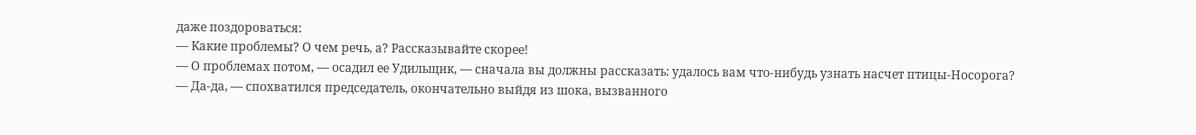даже поздороваться:
— Какие проблемы? О чем речь, а? Рассказывайте скорее!
— О проблемах потом, — осадил ее Удильщик, — сначала вы должны рассказать: удалось вам что-нибудь узнать насчет птицы-Носорога?
— Да-да, — спохватился председатель, окончательно выйдя из шока, вызванного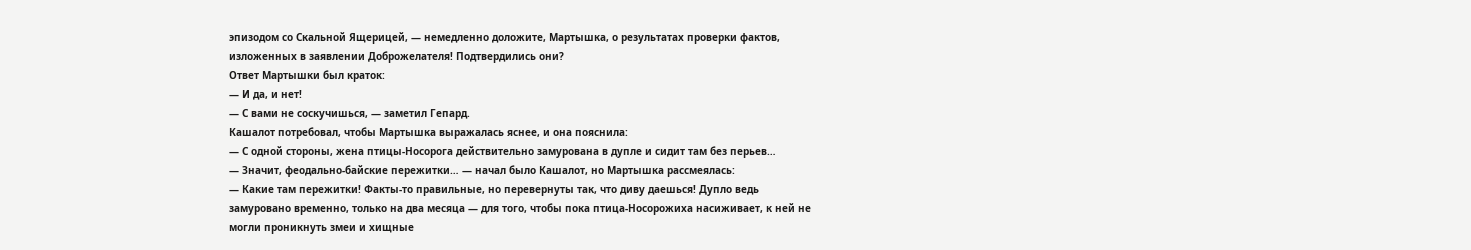эпизодом со Скальной Ящерицей, — немедленно доложите, Мартышка, о результатах проверки фактов, изложенных в заявлении Доброжелателя! Подтвердились они?
Ответ Мартышки был краток:
— И да, и нет!
— С вами не соскучишься, — заметил Гепард.
Кашалот потребовал, чтобы Мартышка выражалась яснее, и она пояснила:
— С одной стороны, жена птицы-Носорога действительно замурована в дупле и сидит там без перьев…
— Значит, феодально-байские пережитки… — начал было Кашалот, но Мартышка рассмеялась:
— Какие там пережитки! Факты-то правильные, но перевернуты так, что диву даешься! Дупло ведь замуровано временно, только на два месяца — для того, чтобы пока птица-Носорожиха насиживает, к ней не могли проникнуть змеи и хищные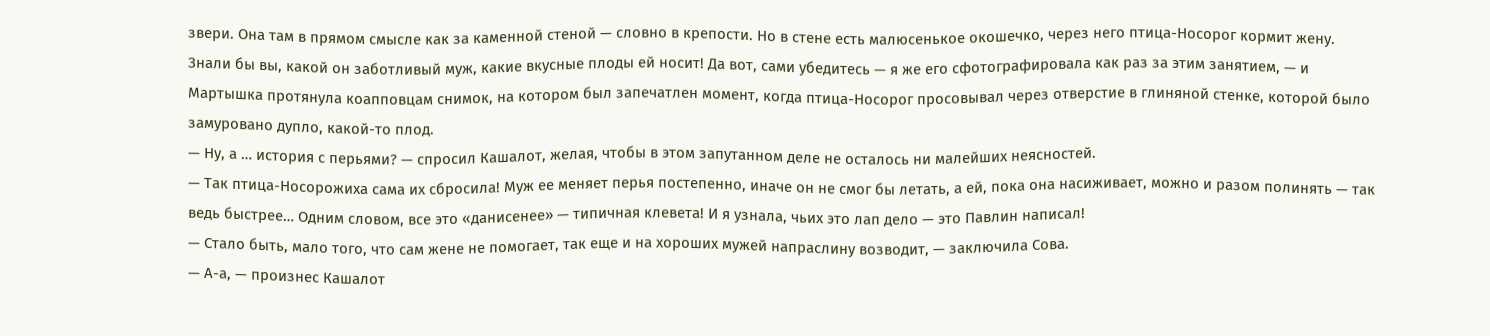звери. Она там в прямом смысле как за каменной стеной — словно в крепости. Но в стене есть малюсенькое окошечко, через него птица-Носорог кормит жену. Знали бы вы, какой он заботливый муж, какие вкусные плоды ей носит! Да вот, сами убедитесь — я же его сфотографировала как раз за этим занятием, — и Мартышка протянула коапповцам снимок, на котором был запечатлен момент, когда птица-Носорог просовывал через отверстие в глиняной стенке, которой было замуровано дупло, какой-то плод.
— Ну, а … история с перьями? — спросил Кашалот, желая, чтобы в этом запутанном деле не осталось ни малейших неясностей.
— Так птица-Носорожиха сама их сбросила! Муж ее меняет перья постепенно, иначе он не смог бы летать, а ей, пока она насиживает, можно и разом полинять — так ведь быстрее… Одним словом, все это «данисенее» — типичная клевета! И я узнала, чьих это лап дело — это Павлин написал!
— Стало быть, мало того, что сам жене не помогает, так еще и на хороших мужей напраслину возводит, — заключила Сова.
— А-а, — произнес Кашалот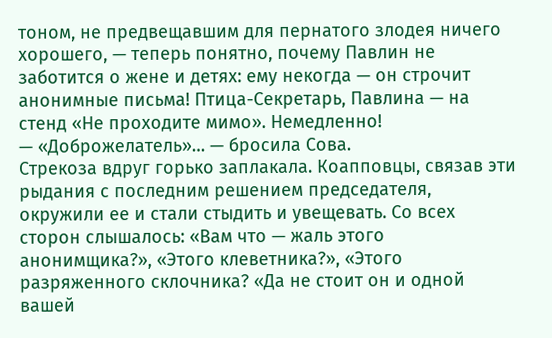тоном, не предвещавшим для пернатого злодея ничего хорошего, — теперь понятно, почему Павлин не заботится о жене и детях: ему некогда — он строчит анонимные письма! Птица-Секретарь, Павлина — на стенд «Не проходите мимо». Немедленно!
— «Доброжелатель»… — бросила Сова.
Стрекоза вдруг горько заплакала. Коапповцы, связав эти рыдания с последним решением председателя, окружили ее и стали стыдить и увещевать. Со всех сторон слышалось: «Вам что — жаль этого анонимщика?», «Этого клеветника?», «Этого разряженного склочника? «Да не стоит он и одной вашей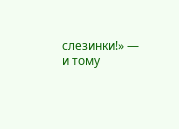слезинки!» — и тому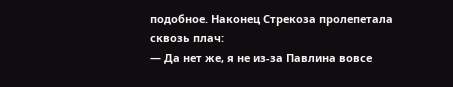подобное. Наконец Стрекоза пролепетала сквозь плач:
— Да нет же, я не из-за Павлина вовсе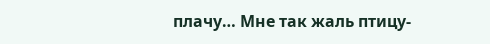плачу… Мне так жаль птицу-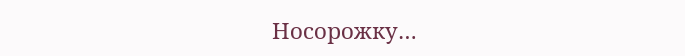Носорожку…